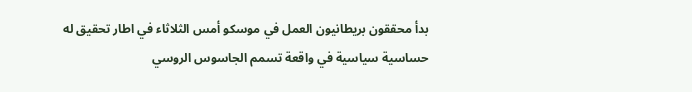بدأ محققون بريطانيون العمل في موسكو أمس الثلاثاء في اطار تحقيق له حساسية سياسية في واقعة تسمم الجاسوس الروسي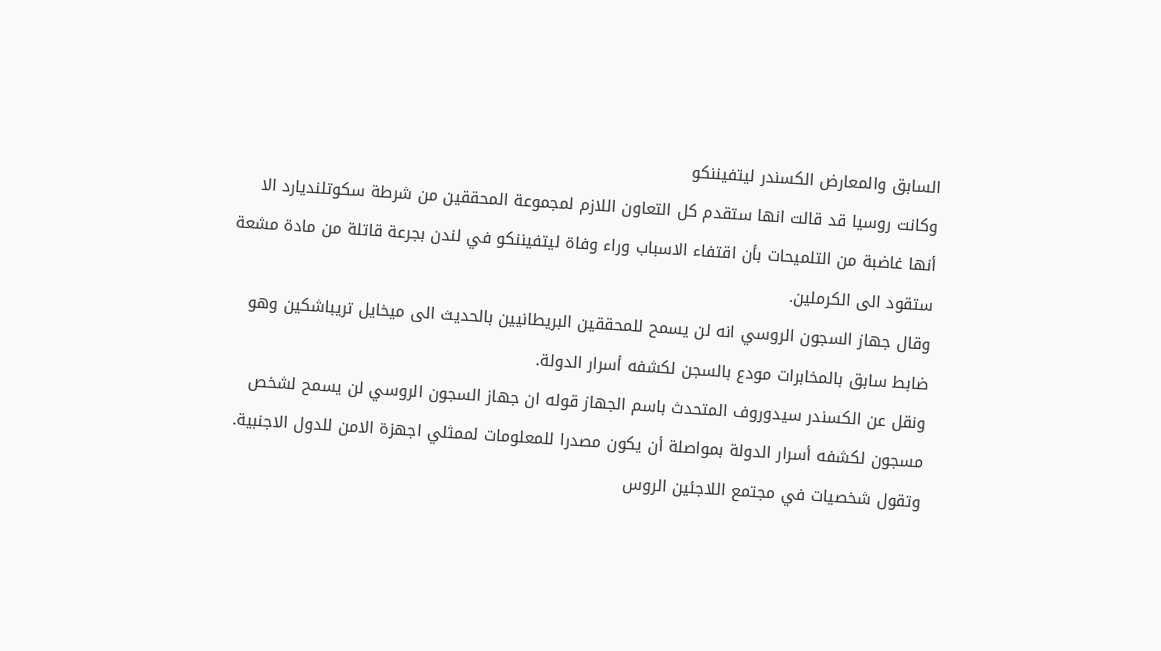السابق والمعارض الكسندر ليتفيننكو
وكانت روسيا قد قالت انها ستقدم كل التعاون اللازم لمجموعة المحققين من شرطة سكوتلنديارد الا أنها غاضبة من التلميحات بأن اقتفاء الاسباب وراء وفاة ليتفيننكو في لندن بجرعة قاتلة من مادة مشعة ستقود الى الكرملين.
وقال جهاز السجون الروسي انه لن يسمح للمحققين البريطانيين بالحديث الى ميخايل تريباشكين وهو ضابط سابق بالمخابرات مودع بالسجن لكشفه أسرار الدولة.
ونقل عن الكسندر سيدوروف المتحدث باسم الجهاز قوله ان جهاز السجون الروسي لن يسمح لشخص مسجون لكشفه أسرار الدولة بمواصلة أن يكون مصدرا للمعلومات لممثلي اجهزة الامن للدول الاجنبية. وتقول شخصيات في مجتمع اللاجئين الروس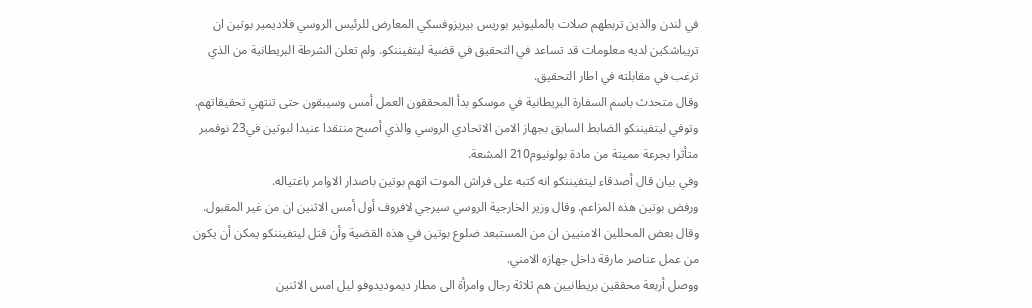في لندن والذين تربطهم صلات بالمليونير بوريس بيريزوفسكي المعارض للرئيس الروسي فلاديمير بوتين ان تريباشكين لديه معلومات قد تساعد في التحقيق في قضية ليتفيننكو. ولم تعلن الشرطة البريطانية من الذي ترغب في مقابلته في اطار التحقيق.
وقال متحدث باسم السفارة البريطانية في موسكو بدأ المحققون العمل أمس وسيبقون حتى تنتهي تحقيقاتهم. وتوفي ليتفيننكو الضابط السابق بجهاز الامن الاتحادي الروسي والذي أصبح منتقدا عنيدا لبوتين في23 نوفمبر متأثرا بجرعة مميتة من مادة بولونيوم210 المشعة.
وفي بيان قال أصدقاء ليتفيننكو انه كتبه على فراش الموت اتهم بوتين باصدار الاوامر باغتياله.
ورفض بوتين هذه المزاعم. وقال وزير الخارجية الروسي سيرجي لافروف أول أمس الاثنين ان من غير المقبول.
وقال بعض المحللين الامنيين ان من المستبعد ضلوع بوتين في هذه القضية وأن قتل ليتفيننكو يمكن أن يكون من عمل عناصر مارقة داخل جهازه الامني.
ووصل أربعة محققين بريطانيين هم ثلاثة رجال وامرأة الى مطار ديموديدوفو ليل امس الاثنين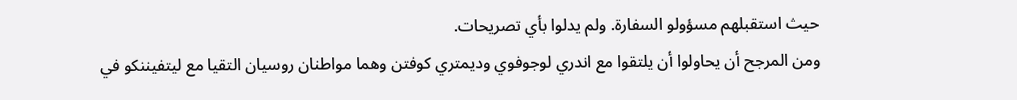حيث استقبلهم مسؤولو السفارة. ولم يدلوا بأي تصريحات.
ومن المرجح أن يحاولوا أن يلتقوا مع اندري لوجوفوي وديمتري كوفتن وهما مواطنان روسيان التقيا مع ليتفيننكو في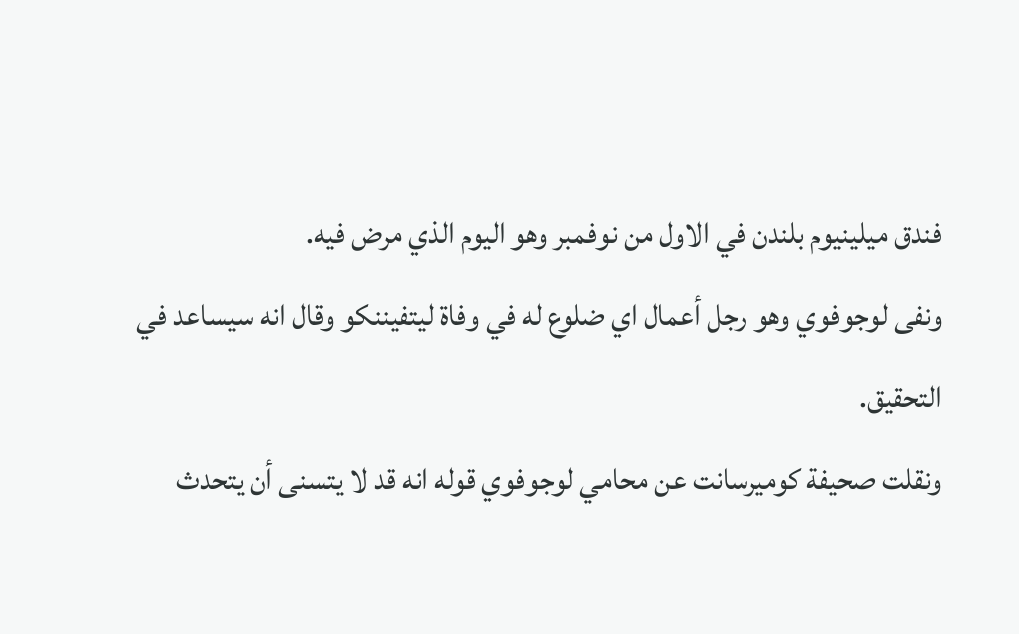فندق ميلينيوم بلندن في الاول من نوفمبر وهو اليوم الذي مرض فيه.
ونفى لوجوفوي وهو رجل أعمال اي ضلوع له في وفاة ليتفيننكو وقال انه سيساعد في التحقيق.
ونقلت صحيفة كوميرسانت عن محامي لوجوفوي قوله انه قد لا يتسنى أن يتحدث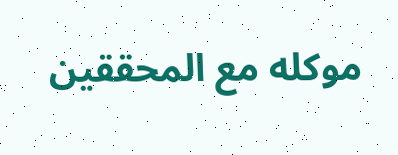موكله مع المحققين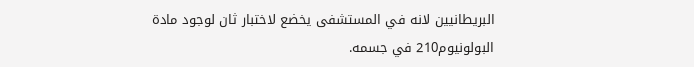البريطانيين لانه في المستشفى يخضع لاختبار ثان لوجود مادة البولونيوم210 في جسمه.